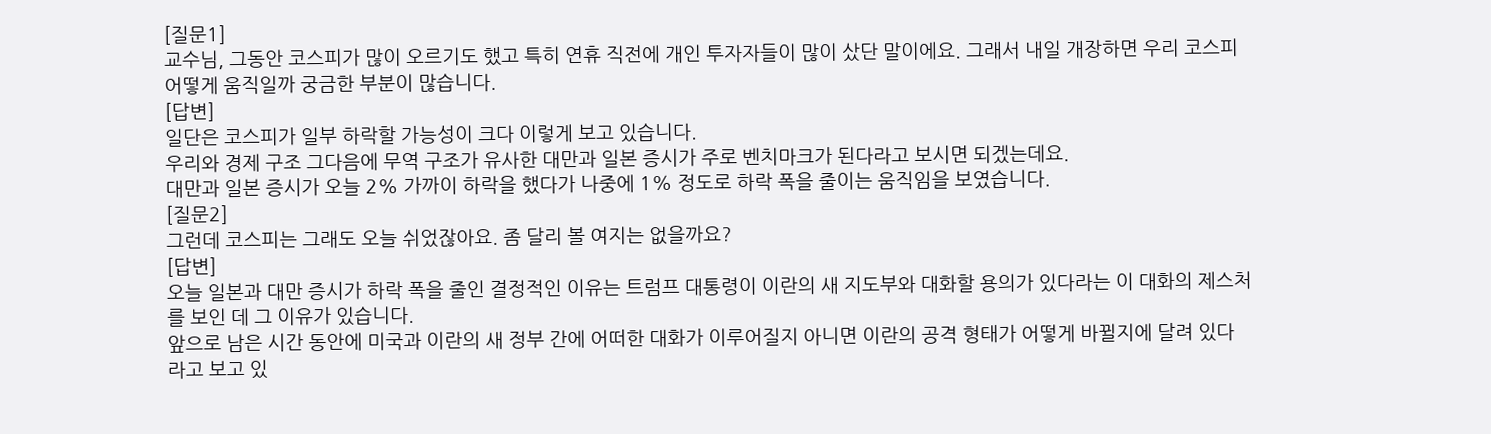[질문1]
교수님, 그동안 코스피가 많이 오르기도 했고 특히 연휴 직전에 개인 투자자들이 많이 샀단 말이에요. 그래서 내일 개장하면 우리 코스피 어떻게 움직일까 궁금한 부분이 많습니다.
[답변]
일단은 코스피가 일부 하락할 가능성이 크다 이렇게 보고 있습니다.
우리와 경제 구조 그다음에 무역 구조가 유사한 대만과 일본 증시가 주로 벤치마크가 된다라고 보시면 되겠는데요.
대만과 일본 증시가 오늘 2% 가까이 하락을 했다가 나중에 1% 정도로 하락 폭을 줄이는 움직임을 보였습니다.
[질문2]
그런데 코스피는 그래도 오늘 쉬었잖아요. 좀 달리 볼 여지는 없을까요?
[답변]
오늘 일본과 대만 증시가 하락 폭을 줄인 결정적인 이유는 트럼프 대통령이 이란의 새 지도부와 대화할 용의가 있다라는 이 대화의 제스처를 보인 데 그 이유가 있습니다.
앞으로 남은 시간 동안에 미국과 이란의 새 정부 간에 어떠한 대화가 이루어질지 아니면 이란의 공격 형태가 어떻게 바뀔지에 달려 있다 라고 보고 있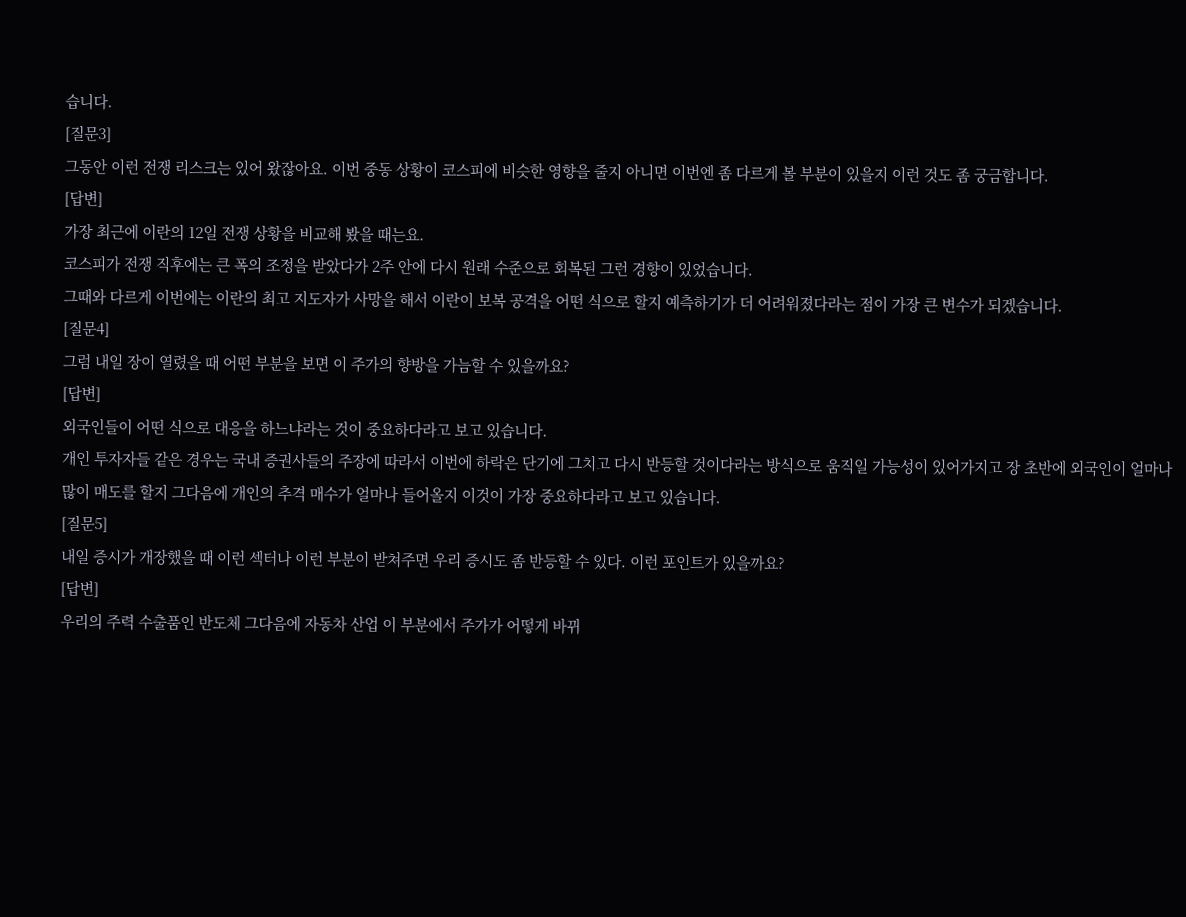습니다.
[질문3]
그동안 이런 전쟁 리스크는 있어 왔잖아요. 이번 중동 상황이 코스피에 비슷한 영향을 줄지 아니면 이번엔 좀 다르게 볼 부분이 있을지 이런 것도 좀 궁금합니다.
[답변]
가장 최근에 이란의 12일 전쟁 상황을 비교해 봤을 때는요.
코스피가 전쟁 직후에는 큰 폭의 조정을 받았다가 2주 안에 다시 원래 수준으로 회복된 그런 경향이 있었습니다.
그때와 다르게 이번에는 이란의 최고 지도자가 사망을 해서 이란이 보복 공격을 어떤 식으로 할지 예측하기가 더 어려워졌다라는 점이 가장 큰 변수가 되겠습니다.
[질문4]
그럼 내일 장이 열렸을 때 어떤 부분을 보면 이 주가의 향방을 가늠할 수 있을까요?
[답변]
외국인들이 어떤 식으로 대응을 하느냐라는 것이 중요하다라고 보고 있습니다.
개인 투자자들 같은 경우는 국내 증권사들의 주장에 따라서 이번에 하락은 단기에 그치고 다시 반등할 것이다라는 방식으로 움직일 가능성이 있어가지고 장 초반에 외국인이 얼마나 많이 매도를 할지 그다음에 개인의 추격 매수가 얼마나 들어올지 이것이 가장 중요하다라고 보고 있습니다.
[질문5]
내일 증시가 개장했을 때 이런 섹터나 이런 부분이 받쳐주면 우리 증시도 좀 반등할 수 있다. 이런 포인트가 있을까요?
[답변]
우리의 주력 수출품인 반도체 그다음에 자동차 산업 이 부분에서 주가가 어떻게 바뀌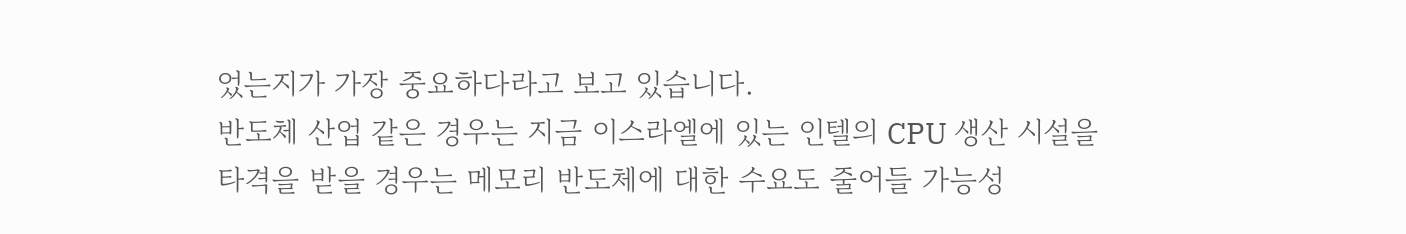었는지가 가장 중요하다라고 보고 있습니다.
반도체 산업 같은 경우는 지금 이스라엘에 있는 인텔의 CPU 생산 시설을 타격을 받을 경우는 메모리 반도체에 대한 수요도 줄어들 가능성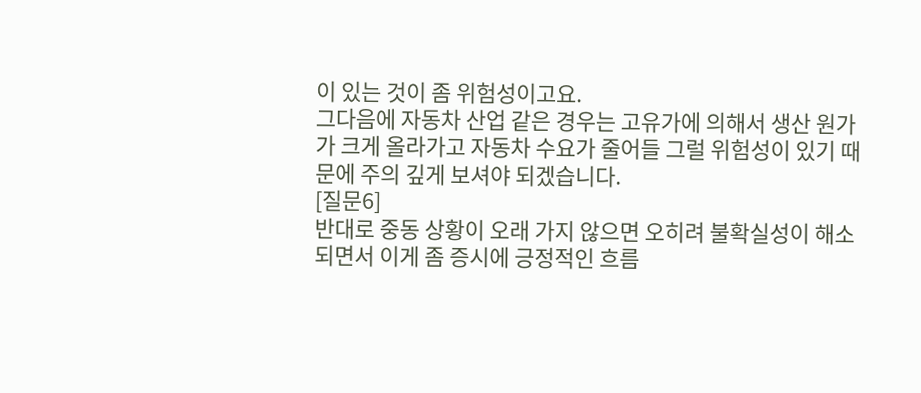이 있는 것이 좀 위험성이고요.
그다음에 자동차 산업 같은 경우는 고유가에 의해서 생산 원가가 크게 올라가고 자동차 수요가 줄어들 그럴 위험성이 있기 때문에 주의 깊게 보셔야 되겠습니다.
[질문6]
반대로 중동 상황이 오래 가지 않으면 오히려 불확실성이 해소되면서 이게 좀 증시에 긍정적인 흐름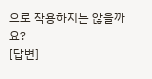으로 작용하지는 않을까요?
[답변]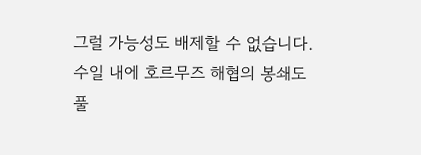그럴 가능성도 배제할 수 없습니다.
수일 내에 호르무즈 해협의 봉쇄도 풀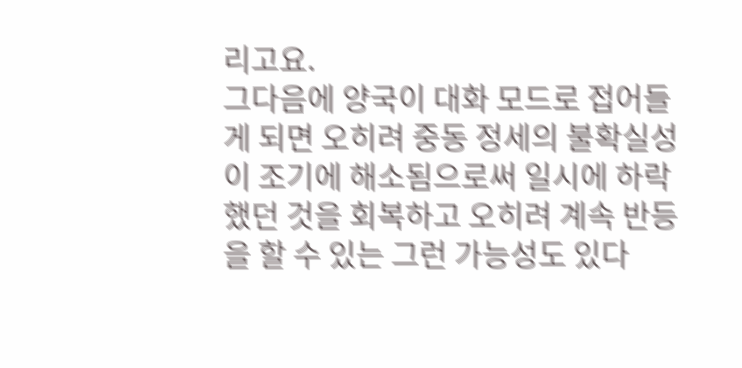리고요.
그다음에 양국이 대화 모드로 접어들게 되면 오히려 중동 정세의 불확실성이 조기에 해소됨으로써 일시에 하락했던 것을 회복하고 오히려 계속 반등을 할 수 있는 그런 가능성도 있다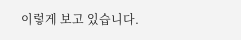이렇게 보고 있습니다.